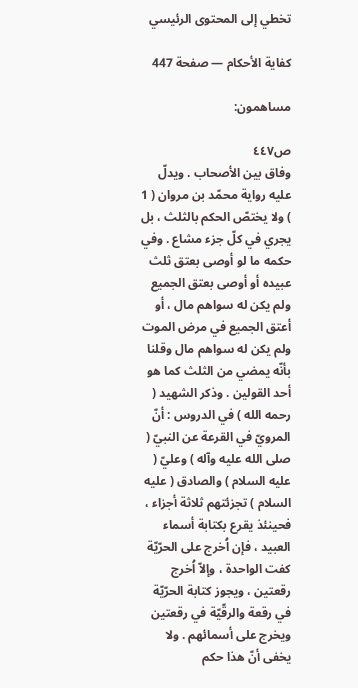تخطي إلى المحتوى الرئيسي

كفاية الأحكام — صفحة 447

مساهمون:

ص٤٤٧
وفاق بين الأصحاب . ويدلّ عليه رواية محمّد بن مروان ( 1 ) ولا يختصّ الحكم بالثلث ، بل يجري في كلّ جزء مشاع . وفي حكمه ما لو أوصى بعتق ثلث عبيده أو أوصى بعتق الجميع ولم يكن له سواهم مال ، أو أعتق الجميع في مرض الموت ولم يكن له سواهم مال وقلنا بأنّه يمضي من الثلث كما هو أحد القولين . وذكر الشهيد ( رحمه الله ) في الدروس : أنّ المرويّ في القرعة عن النبيّ ( صلى الله عليه وآله ) وعليّ ( عليه السلام ) والصادق ( عليه السلام ) تجزئتهم ثلاثة أجزاء ، فحينئذ يقرع بكتابة أسماء العبيد ، فإن اُخرج على الحرّيّة كفت الواحدة ، وإلاّ اُخرج رقعتين ، ويجوز كتابة الحرّيّة في رقعة والرقّيّة في رقعتين ويخرج على أسمائهم . ولا يخفى أنّ هذا حكم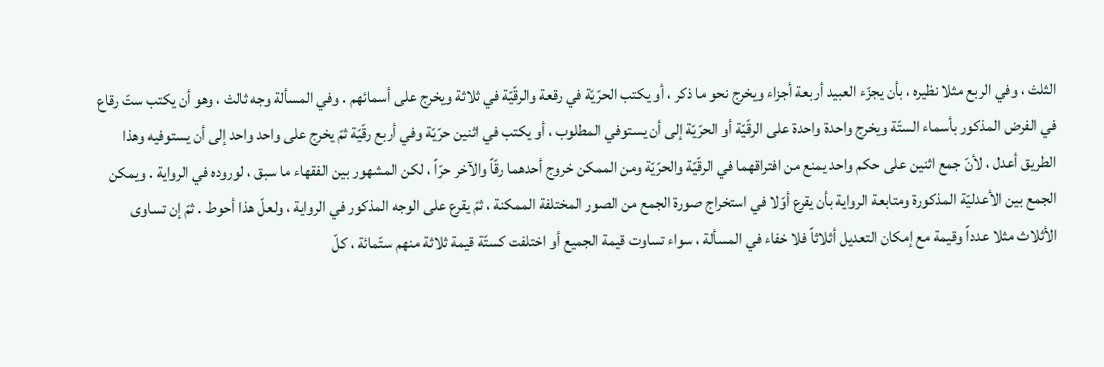الثلث ، وفي الربع مثلا نظيره ، بأن يجزّء العبيد أربعة أجزاء ويخرج نحو ما ذكر ، أو يكتب الحرّيّة في رقعة والرقّيّة في ثلاثة ويخرج على أسمائهم . وفي المسألة وجه ثالث ، وهو أن يكتب ستّ رقاع في الفرض المذكور بأسماء الستّة ويخرج واحدة واحدة على الرقّيّة أو الحرّيّة إلى أن يستوفي المطلوب ، أو يكتب في اثنين حرّيّة وفي أربع رقّيّة ثمّ يخرج على واحد واحد إلى أن يستوفيه وهذا الطريق أعدل ، لأنّ جمع اثنين على حكم واحد يمنع من افتراقهما في الرقّيّة والحرّيّة ومن الممكن خروج أحدهما رقّاً والآخر حرّاً ، لكن المشهور بين الفقهاء ما سبق ، لوروده في الرواية . ويمكن الجمع بين الأعدليّة المذكورة ومتابعة الرواية بأن يقرع أوّلا في استخراج صورة الجمع من الصور المختلفة الممكنة ، ثمّ يقرع على الوجه المذكور في الرواية ، ولعلّ هذا أحوط . ثمّ إن تساوى الأثلاث مثلا عدداً وقيمة مع إمكان التعديل أثلاثاً فلا خفاء في المسألة ، سواء تساوت قيمة الجميع أو اختلفت كستّة قيمة ثلاثة منهم ستّمائة ، كلّ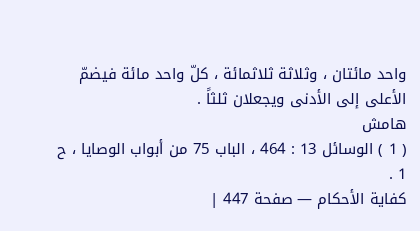واحد مائتان ، وثلاثة ثلاثمائة ، كلّ واحد مائة فيضمّ الأعلى إلى الأدنى ويجعلان ثلثاً .
هامش
( 1 ) الوسائل 13 : 464 ، الباب 75 من أبواب الوصايا ، ح 1 .
كفاية الأحكام — صفحة 447 |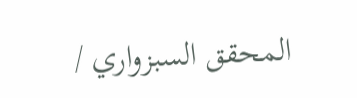المحقق السبزواري /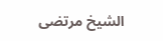الشيخ مرتضى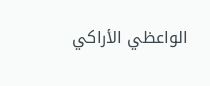الواعظي الأراكي